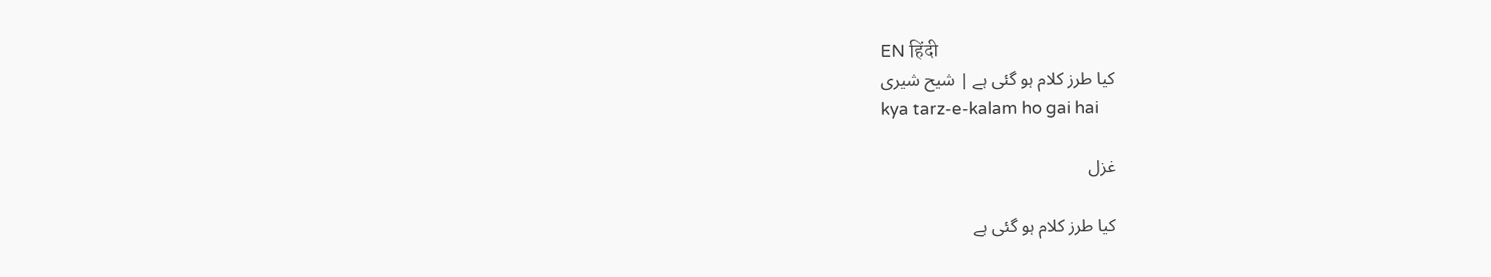EN हिंदी
کیا طرز کلام ہو گئی ہے | شیح شیری
kya tarz-e-kalam ho gai hai

غزل

کیا طرز کلام ہو گئی ہے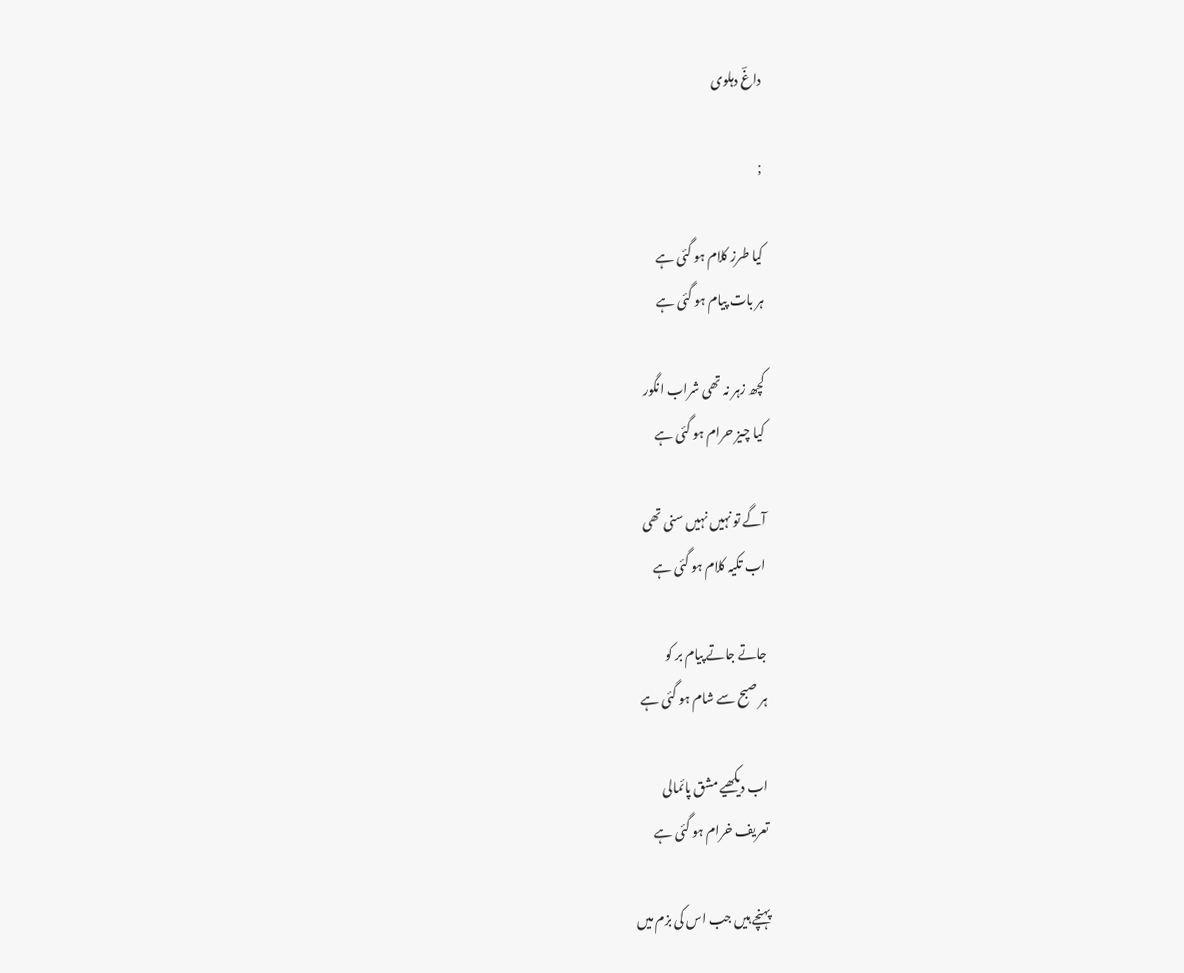داغؔ دہلوی

;

کیا طرز کلام ہو گئی ہے
ہر بات پیام ہو گئی ہے

کچھ زہر نہ تھی شراب انگور
کیا چیز حرام ہو گئی ہے

آگے تو نہیں نہیں سنی تھی
اب تکیہ کلام ہو گئی ہے

جاتے جاتے پیام بر کو
ہر صبح سے شام ہو گئی ہے

اب دیکھیے مشق پائمالی
تعریف خرام ہو گئی ہے

پہنچے ہیں جب اس کی بزم میں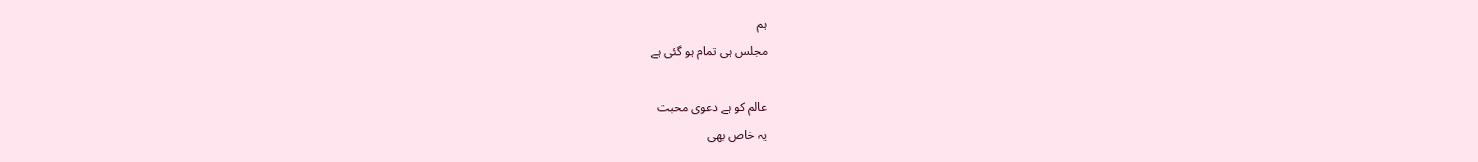ہم
مجلس ہی تمام ہو گئی ہے

عالم کو ہے دعوی محبت
یہ خاص بھی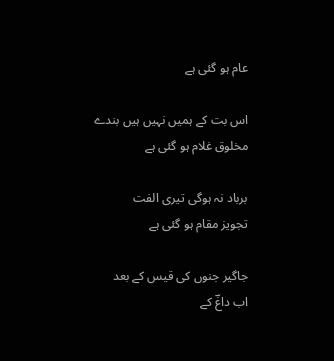عام ہو گئی ہے

اس بت کے ہمیں نہیں ہیں بندے
مخلوق غلام ہو گئی ہے

برباد نہ ہوگی تیری الفت
تجویز مقام ہو گئی ہے

جاگیر جنوں کی قیس کے بعد
اب داغؔ کے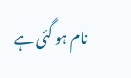نام ہو گئی ہے